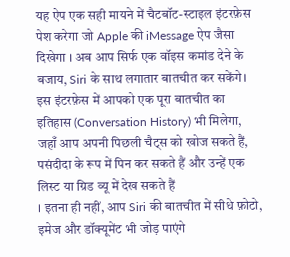यह ऐप एक सही मायने में चैटबॉट-स्टाइल इंटरफ़ेस पेश करेगा जो Apple की iMessage ऐप जैसा दिखेगा । अब आप सिर्फ एक वॉइस कमांड देने के बजाय, Siri के साथ लगातार बातचीत कर सकेंगे। इस इंटरफ़ेस में आपको एक पूरा बातचीत का इतिहास (Conversation History) भी मिलेगा, जहाँ आप अपनी पिछली चैट्स को खोज सकते हैं, पसंदीदा के रूप में पिन कर सकते हैं और उन्हें एक लिस्ट या ग्रिड व्यू में देख सकते हैं
। इतना ही नहीं, आप Siri की बातचीत में सीधे फ़ोटो, इमेज और डॉक्यूमेंट भी जोड़ पाएंगे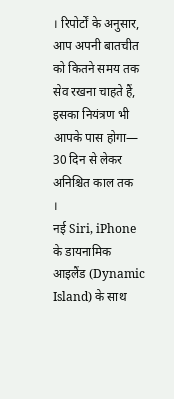। रिपोर्टों के अनुसार, आप अपनी बातचीत को कितने समय तक सेव रखना चाहते हैं, इसका नियंत्रण भी आपके पास होगा— 30 दिन से लेकर अनिश्चित काल तक
।
नई Siri, iPhone के डायनामिक आइलैंड (Dynamic Island) के साथ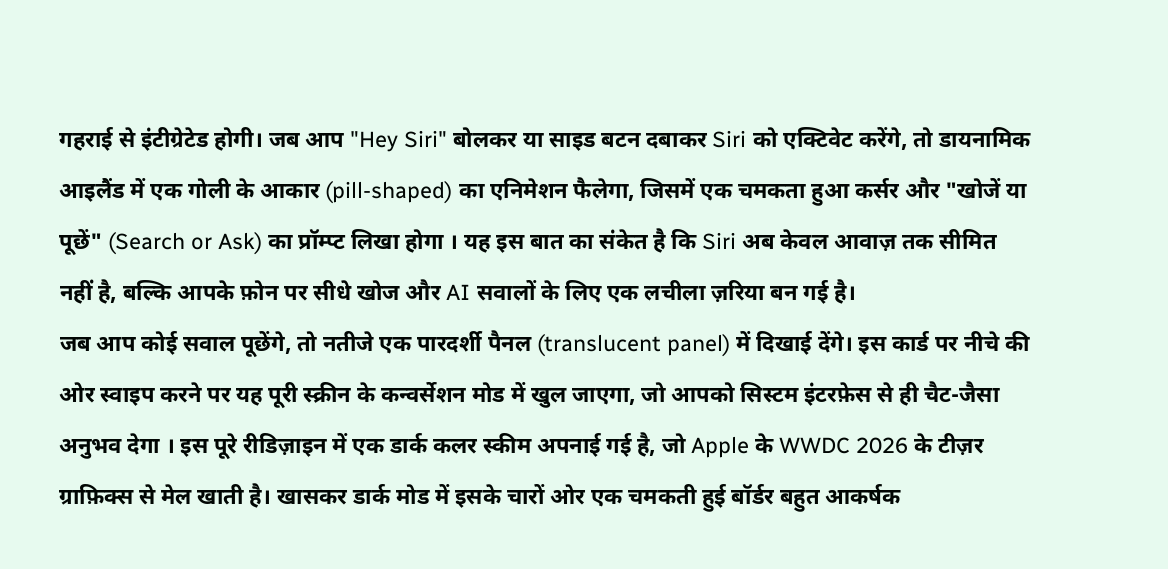गहराई से इंटीग्रेटेड होगी। जब आप "Hey Siri" बोलकर या साइड बटन दबाकर Siri को एक्टिवेट करेंगे, तो डायनामिक आइलैंड में एक गोली के आकार (pill-shaped) का एनिमेशन फैलेगा, जिसमें एक चमकता हुआ कर्सर और "खोजें या पूछें" (Search or Ask) का प्रॉम्प्ट लिखा होगा । यह इस बात का संकेत है कि Siri अब केवल आवाज़ तक सीमित नहीं है, बल्कि आपके फ़ोन पर सीधे खोज और AI सवालों के लिए एक लचीला ज़रिया बन गई है।
जब आप कोई सवाल पूछेंगे, तो नतीजे एक पारदर्शी पैनल (translucent panel) में दिखाई देंगे। इस कार्ड पर नीचे की ओर स्वाइप करने पर यह पूरी स्क्रीन के कन्वर्सेशन मोड में खुल जाएगा, जो आपको सिस्टम इंटरफ़ेस से ही चैट-जैसा अनुभव देगा । इस पूरे रीडिज़ाइन में एक डार्क कलर स्कीम अपनाई गई है, जो Apple के WWDC 2026 के टीज़र ग्राफ़िक्स से मेल खाती है। खासकर डार्क मोड में इसके चारों ओर एक चमकती हुई बॉर्डर बहुत आकर्षक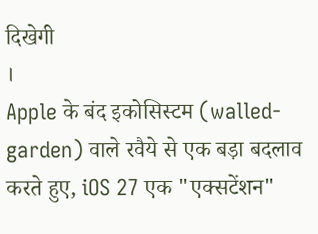दिखेगी
।
Apple के बंद इकोसिस्टम (walled-garden) वाले रवैये से एक बड़ा बदलाव करते हुए, iOS 27 एक "एक्सटेंशन"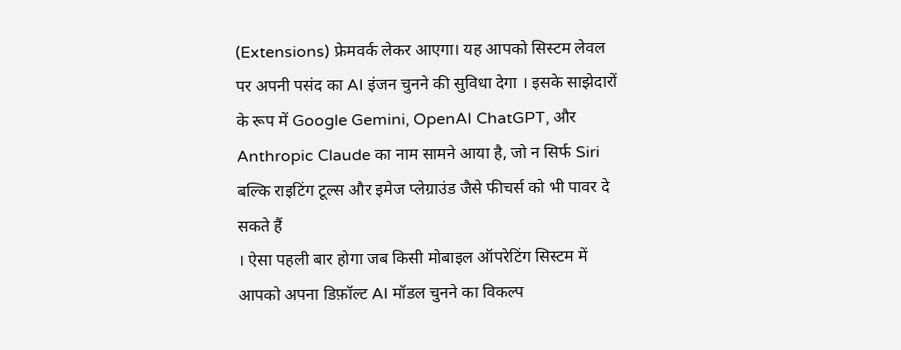(Extensions) फ्रेमवर्क लेकर आएगा। यह आपको सिस्टम लेवल पर अपनी पसंद का AI इंजन चुनने की सुविधा देगा । इसके साझेदारों के रूप में Google Gemini, OpenAI ChatGPT, और Anthropic Claude का नाम सामने आया है, जो न सिर्फ Siri बल्कि राइटिंग टूल्स और इमेज प्लेग्राउंड जैसे फीचर्स को भी पावर दे सकते हैं
। ऐसा पहली बार होगा जब किसी मोबाइल ऑपरेटिंग सिस्टम में आपको अपना डिफ़ॉल्ट AI मॉडल चुनने का विकल्प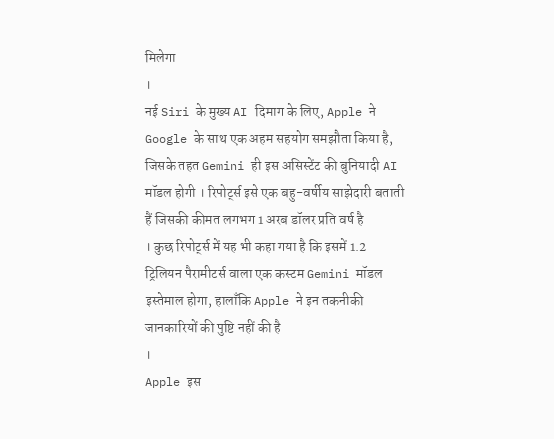मिलेगा
।
नई Siri के मुख्य AI दिमाग के लिए, Apple ने Google के साथ एक अहम सहयोग समझौता किया है, जिसके तहत Gemini ही इस असिस्टेंट की बुनियादी AI मॉडल होगी । रिपोर्ट्स इसे एक बहु-वर्षीय साझेदारी बताती हैं जिसकी कीमत लगभग 1 अरब डॉलर प्रति वर्ष है
। कुछ रिपोर्ट्स में यह भी कहा गया है कि इसमें 1.2 ट्रिलियन पैरामीटर्स वाला एक कस्टम Gemini मॉडल इस्तेमाल होगा, हालाँकि Apple ने इन तकनीकी जानकारियों की पुष्टि नहीं की है
।
Apple इस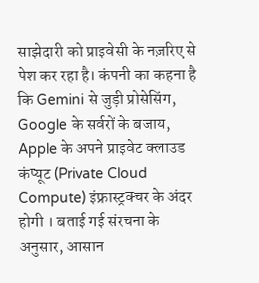साझेदारी को प्राइवेसी के नज़रिए से पेश कर रहा है। कंपनी का कहना है कि Gemini से जुड़ी प्रोसेसिंग, Google के सर्वरों के बजाय, Apple के अपने प्राइवेट क्लाउड कंप्यूट (Private Cloud Compute) इंफ्रास्ट्रक्चर के अंदर होगी । बताई गई संरचना के अनुसार, आसान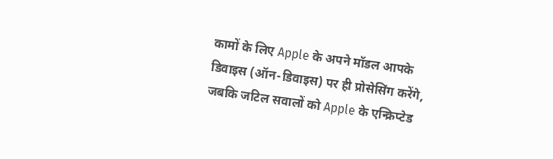कामों के लिए Apple के अपने मॉडल आपके डिवाइस (ऑन-डिवाइस) पर ही प्रोसेसिंग करेंगे, जबकि जटिल सवालों को Apple के एन्क्रिप्टेड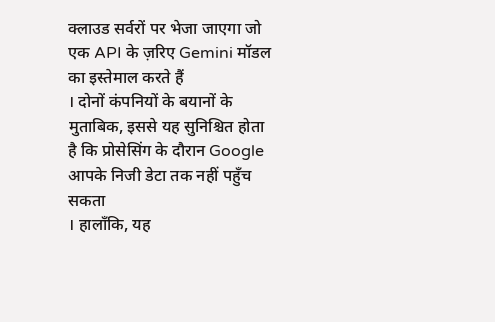क्लाउड सर्वरों पर भेजा जाएगा जो एक API के ज़रिए Gemini मॉडल का इस्तेमाल करते हैं
। दोनों कंपनियों के बयानों के मुताबिक, इससे यह सुनिश्चित होता है कि प्रोसेसिंग के दौरान Google आपके निजी डेटा तक नहीं पहुँच सकता
। हालाँकि, यह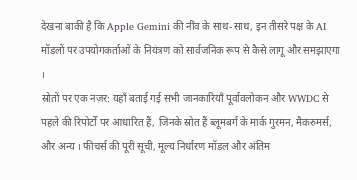देखना बाकी है कि Apple Gemini की नींव के साथ-साथ, इन तीसरे पक्ष के AI मॉडलों पर उपयोगकर्ताओं के नियंत्रण को सार्वजनिक रूप से कैसे लागू और समझाएगा
।
स्रोतों पर एक नज़र: यहाँ बताई गई सभी जानकारियाँ पूर्वावलोकन और WWDC से पहले की रिपोर्टों पर आधारित हैं, जिनके स्रोत हैं ब्लूमबर्ग के मार्क गुरमन, मैकरुमर्स, और अन्य । फीचर्स की पूरी सूची, मूल्य निर्धारण मॉडल और अंतिम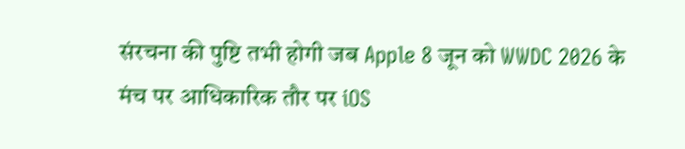संरचना की पुष्टि तभी होगी जब Apple 8 जून को WWDC 2026 के मंच पर आधिकारिक तौर पर iOS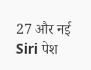27 और नई Siri पेश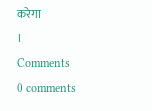करेगा
।
Comments
0 comments